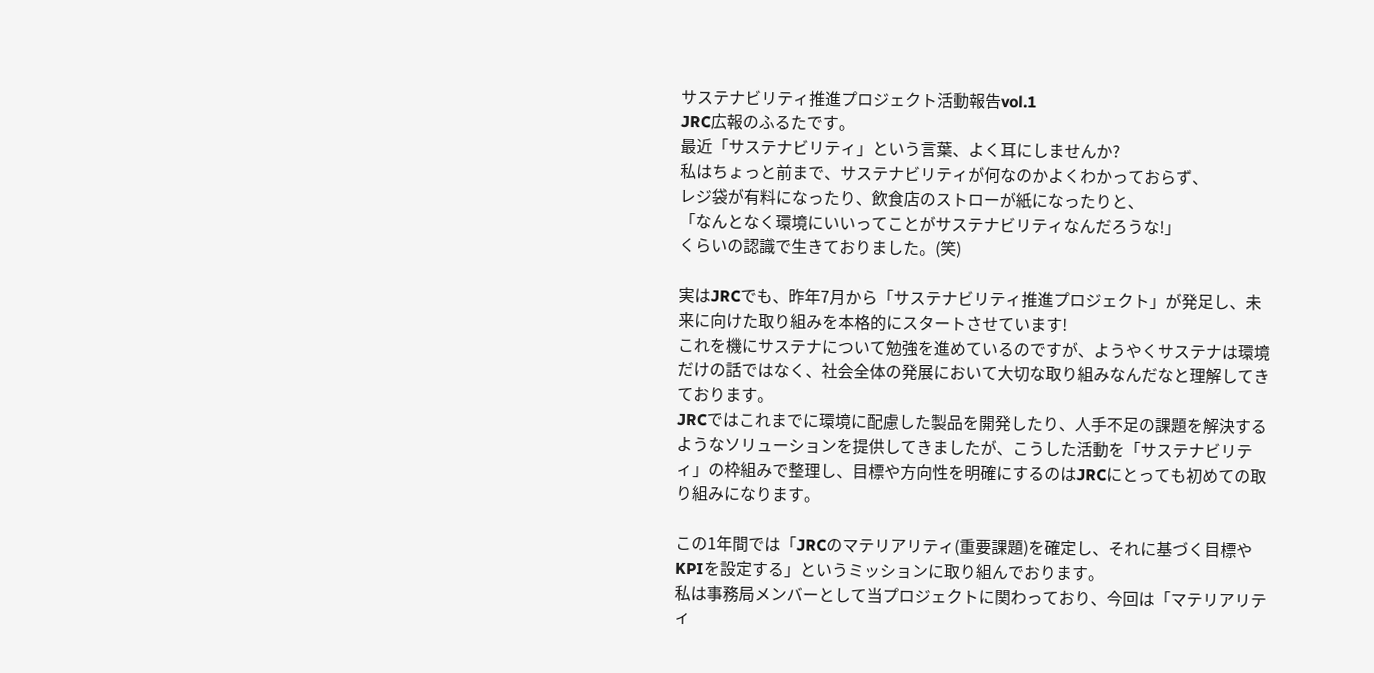サステナビリティ推進プロジェクト活動報告vol.1
JRC広報のふるたです。
最近「サステナビリティ」という言葉、よく耳にしませんか?
私はちょっと前まで、サステナビリティが何なのかよくわかっておらず、
レジ袋が有料になったり、飲食店のストローが紙になったりと、
「なんとなく環境にいいってことがサステナビリティなんだろうな!」
くらいの認識で生きておりました。(笑)

実はJRCでも、昨年7月から「サステナビリティ推進プロジェクト」が発足し、未来に向けた取り組みを本格的にスタートさせています!
これを機にサステナについて勉強を進めているのですが、ようやくサステナは環境だけの話ではなく、社会全体の発展において大切な取り組みなんだなと理解してきております。
JRCではこれまでに環境に配慮した製品を開発したり、人手不足の課題を解決するようなソリューションを提供してきましたが、こうした活動を「サステナビリティ」の枠組みで整理し、目標や方向性を明確にするのはJRCにとっても初めての取り組みになります。

この1年間では「JRCのマテリアリティ(重要課題)を確定し、それに基づく目標やKPIを設定する」というミッションに取り組んでおります。
私は事務局メンバーとして当プロジェクトに関わっており、今回は「マテリアリティ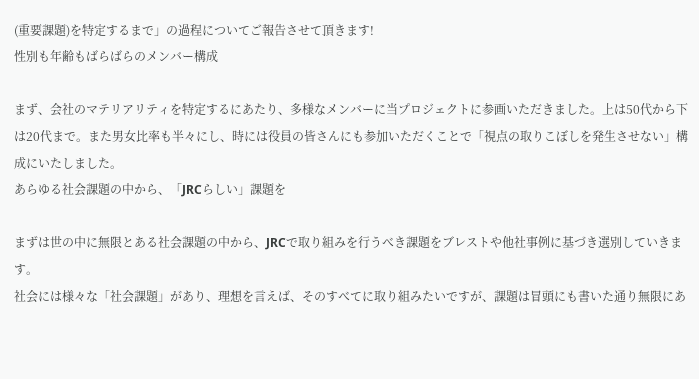(重要課題)を特定するまで」の過程についてご報告させて頂きます!
性別も年齢もばらばらのメンバー構成

まず、会社のマテリアリティを特定するにあたり、多様なメンバーに当プロジェクトに参画いただきました。上は50代から下は20代まで。また男女比率も半々にし、時には役員の皆さんにも参加いただくことで「視点の取りこぼしを発生させない」構成にいたしました。
あらゆる社会課題の中から、「JRCらしい」課題を

まずは世の中に無限とある社会課題の中から、JRCで取り組みを行うべき課題をブレストや他社事例に基づき選別していきます。
社会には様々な「社会課題」があり、理想を言えば、そのすべてに取り組みたいですが、課題は冒頭にも書いた通り無限にあ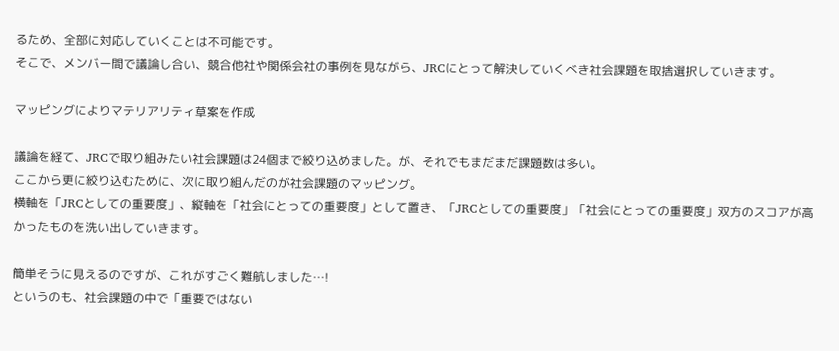るため、全部に対応していくことは不可能です。
そこで、メンバー間で議論し合い、競合他社や関係会社の事例を見ながら、JRCにとって解決していくべき社会課題を取捨選択していきます。

マッピングによりマテリアリティ草案を作成

議論を経て、JRCで取り組みたい社会課題は24個まで絞り込めました。が、それでもまだまだ課題数は多い。
ここから更に絞り込むために、次に取り組んだのが社会課題のマッピング。
横軸を「JRCとしての重要度」、縦軸を「社会にとっての重要度」として置き、「JRCとしての重要度」「社会にとっての重要度」双方のスコアが高かったものを洗い出していきます。

簡単そうに見えるのですが、これがすごく難航しました…!
というのも、社会課題の中で「重要ではない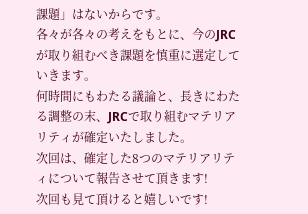課題」はないからです。
各々が各々の考えをもとに、今のJRCが取り組むべき課題を慎重に選定していきます。
何時間にもわたる議論と、長きにわたる調整の末、JRCで取り組むマテリアリティが確定いたしました。
次回は、確定した8つのマテリアリティについて報告させて頂きます!
次回も見て頂けると嬉しいです!